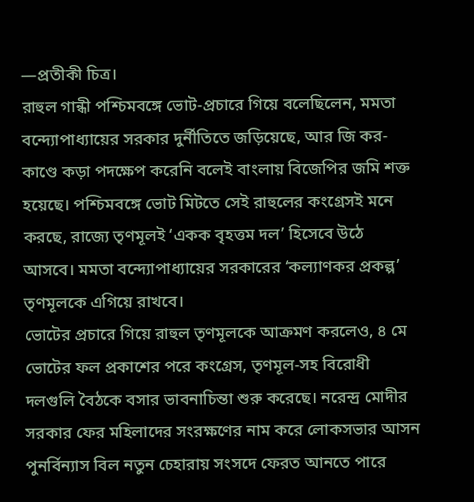—প্রতীকী চিত্র।
রাহুল গান্ধী পশ্চিমবঙ্গে ভোট-প্রচারে গিয়ে বলেছিলেন, মমতা বন্দ্যোপাধ্যায়ের সরকার দুর্নীতিতে জড়িয়েছে, আর জি কর-কাণ্ডে কড়া পদক্ষেপ করেনি বলেই বাংলায় বিজেপির জমি শক্ত হয়েছে। পশ্চিমবঙ্গে ভোট মিটতে সেই রাহুলের কংগ্রেসই মনে করছে, রাজ্যে তৃণমূলই ‘একক বৃহত্তম দল’ হিসেবে উঠে আসবে। মমতা বন্দ্যোপাধ্যায়ের সরকারের ‘কল্যাণকর প্রকল্প’ তৃণমূলকে এগিয়ে রাখবে।
ভোটের প্রচারে গিয়ে রাহুল তৃণমূলকে আক্রমণ করলেও, ৪ মে ভোটের ফল প্রকাশের পরে কংগ্রেস, তৃণমূল-সহ বিরোধী দলগুলি বৈঠকে বসার ভাবনাচিন্তা শুরু করেছে। নরেন্দ্র মোদীর সরকার ফের মহিলাদের সংরক্ষণের নাম করে লোকসভার আসন পুনর্বিন্যাস বিল নতুন চেহারায় সংসদে ফেরত আনতে পারে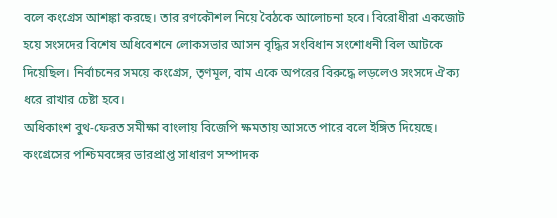বলে কংগ্রেস আশঙ্কা করছে। তার রণকৌশল নিয়ে বৈঠকে আলোচনা হবে। বিরোধীরা একজোট হয়ে সংসদের বিশেষ অধিবেশনে লোকসভার আসন বৃদ্ধির সংবিধান সংশোধনী বিল আটকে দিয়েছিল। নির্বাচনের সময়ে কংগ্রেস, তৃণমূল, বাম একে অপরের বিরুদ্ধে লড়লেও সংসদে ঐক্য ধরে রাখার চেষ্টা হবে।
অধিকাংশ বুথ-ফেরত সমীক্ষা বাংলায় বিজেপি ক্ষমতায় আসতে পারে বলে ইঙ্গিত দিয়েছে। কংগ্রেসের পশ্চিমবঙ্গের ভারপ্রাপ্ত সাধারণ সম্পাদক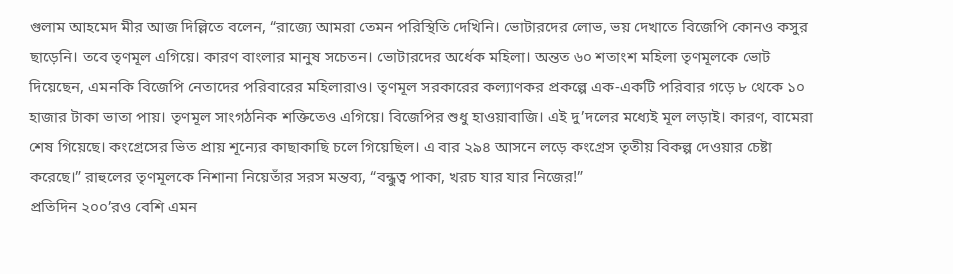গুলাম আহমেদ মীর আজ দিল্লিতে বলেন, “রাজ্যে আমরা তেমন পরিস্থিতি দেখিনি। ভোটারদের লোভ, ভয় দেখাতে বিজেপি কোনও কসুর ছাড়েনি। তবে তৃণমূল এগিয়ে। কারণ বাংলার মানুষ সচেতন। ভোটারদের অর্ধেক মহিলা। অন্তত ৬০ শতাংশ মহিলা তৃণমূলকে ভোট দিয়েছেন, এমনকি বিজেপি নেতাদের পরিবারের মহিলারাও। তৃণমূল সরকারের কল্যাণকর প্রকল্পে এক-একটি পরিবার গড়ে ৮ থেকে ১০ হাজার টাকা ভাতা পায়। তৃণমূল সাংগঠনিক শক্তিতেও এগিয়ে। বিজেপির শুধু হাওয়াবাজি। এই দু’দলের মধ্যেই মূল লড়াই। কারণ, বামেরা শেষ গিয়েছে। কংগ্রেসের ভিত প্রায় শূন্যের কাছাকাছি চলে গিয়েছিল। এ বার ২৯৪ আসনে লড়ে কংগ্রেস তৃতীয় বিকল্প দেওয়ার চেষ্টা করেছে।” রাহুলের তৃণমূলকে নিশানা নিয়েতাঁর সরস মন্তব্য, “বন্ধুত্ব পাকা, খরচ যার যার নিজের!”
প্রতিদিন ২০০’রও বেশি এমন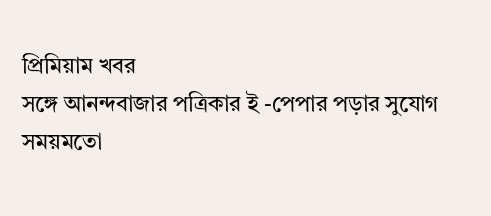প্রিমিয়াম খবর
সঙ্গে আনন্দবাজার পত্রিকার ই -পেপার পড়ার সুযোগ
সময়মতো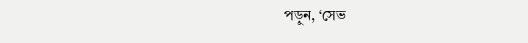পড়ুন, ‘সেভ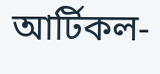আর্টিকল-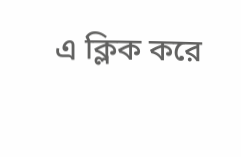এ ক্লিক করে